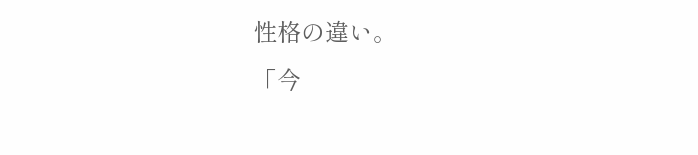性格の違い。
「今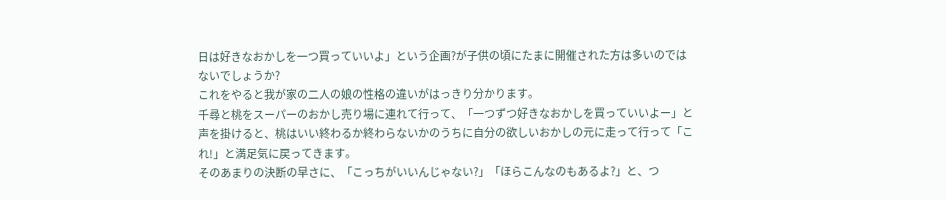日は好きなおかしを一つ買っていいよ」という企画?が子供の頃にたまに開催された方は多いのではないでしょうか?
これをやると我が家の二人の娘の性格の違いがはっきり分かります。
千尋と桃をスーパーのおかし売り場に連れて行って、「一つずつ好きなおかしを買っていいよー」と声を掛けると、桃はいい終わるか終わらないかのうちに自分の欲しいおかしの元に走って行って「これ!」と満足気に戻ってきます。
そのあまりの決断の早さに、「こっちがいいんじゃない?」「ほらこんなのもあるよ?」と、つ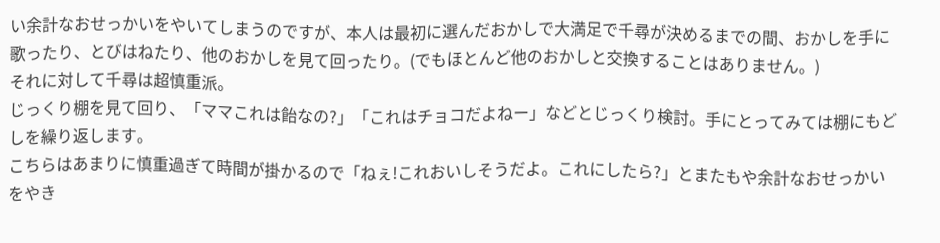い余計なおせっかいをやいてしまうのですが、本人は最初に選んだおかしで大満足で千尋が決めるまでの間、おかしを手に歌ったり、とびはねたり、他のおかしを見て回ったり。(でもほとんど他のおかしと交換することはありません。)
それに対して千尋は超慎重派。
じっくり棚を見て回り、「ママこれは飴なの?」「これはチョコだよねー」などとじっくり検討。手にとってみては棚にもどしを繰り返します。
こちらはあまりに慎重過ぎて時間が掛かるので「ねぇ!これおいしそうだよ。これにしたら?」とまたもや余計なおせっかいをやき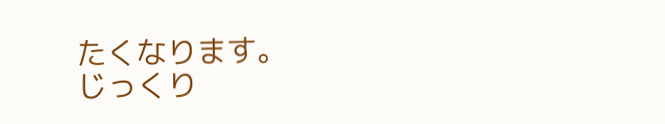たくなります。
じっくり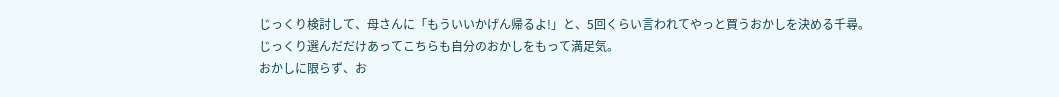じっくり検討して、母さんに「もういいかげん帰るよ!」と、5回くらい言われてやっと買うおかしを決める千尋。
じっくり選んだだけあってこちらも自分のおかしをもって満足気。
おかしに限らず、お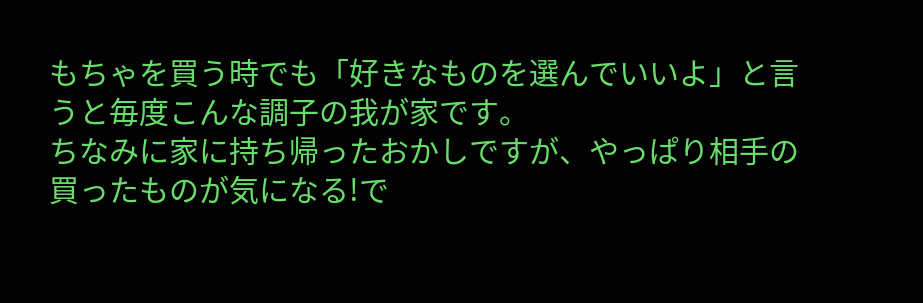もちゃを買う時でも「好きなものを選んでいいよ」と言うと毎度こんな調子の我が家です。
ちなみに家に持ち帰ったおかしですが、やっぱり相手の買ったものが気になる!で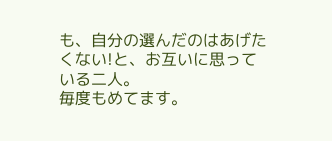も、自分の選んだのはあげたくない!と、お互いに思っている二人。
毎度もめてます。